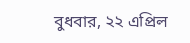বুধবার, ২২ এপ্রিল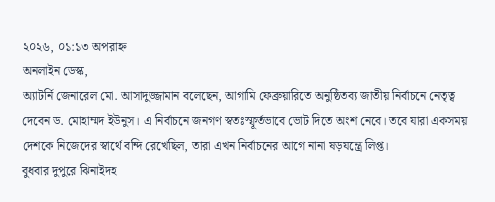২০২৬, ০১:১৩ অপরাহ্ন
অনলাইন ডেস্ক,
অ্যাটর্নি জেনারেল মো. আসাদুজ্জামান বলেছেন, আগামি ফেব্রুয়ারিতে অনুষ্ঠিতব্য জাতীয় নির্বাচনে নেতৃত্ব দেবেন ড. মোহাম্মদ ইউনুস। এ নির্বাচনে জনগণ স্বতঃস্ফূর্তভাবে ভোট দিতে অংশ নেবে। তবে যারা একসময় দেশকে নিজেদের স্বার্থে বন্দি রেখেছিল, তারা এখন নির্বাচনের আগে নানা ষড়যন্ত্রে লিপ্ত।
বুধবার দুপুরে ঝিনাইদহ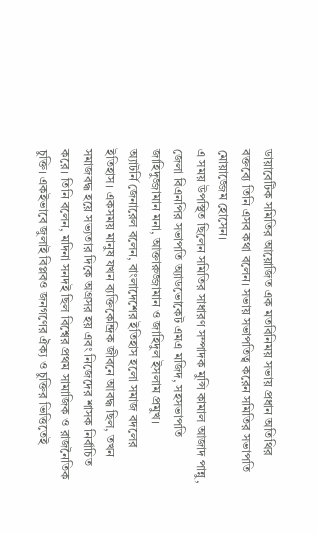ডায়াবেটিক সমিতির আয়োজিত এক মতবিনিময় সভায় প্রধান অতিথির বক্তব্যে তিনি এসব কথা বলেন। সভায় সভাপতিত্ব করেন সমিতির সভাপতি মোয়াজ্জেম হোসেন।
এ সময় উপস্থিত ছিলেন সমিতির সাধারণ সম্পাদক মুন্সি কামাল আজাদ পান্নু, জেলা বিএনপির সভাপতি অ্যাডভোকেট এমএ মজিদ, সহসভাপতি জাহিদুজ্জামান মনা, আক্তারুজ্জামান ও জাহিদুল ইসলাম প্রমুখ।
অ্যাটর্নি জেনারেল বলেন, বাংলাদেশের ইতিহাস হলো সমাজ বদলের ইতিহাস। একসময় মানুষ যখন ব্যক্তিকেন্দ্রিক জীবনে আবদ্ধ ছিল, তখন সমাজবদ্ধ হয়ে সভ্যতার দিকে অগ্রসর হয় এবং নিজেদের শাসক নির্বাচিত করে। তিনি বলেন, মদিনা সনদই ছিল বিশ্বের প্রথম সামাজিক ও রাজনৈতিক চুক্তি। একইভাবে জুলাই বিপ্লবও জনগণের ঐক্য ও চুক্তির ভিত্তিতেই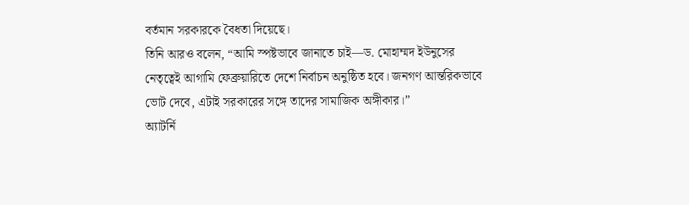বর্তমান সরকারকে বৈধতা দিয়েছে।
তিনি আরও বলেন, “আমি স্পষ্টভাবে জানাতে চাই—ড. মোহাম্মদ ইউনুসের নেতৃত্বেই আগামি ফেব্রুয়ারিতে দেশে নির্বাচন অনুষ্ঠিত হবে। জনগণ আন্তরিকভাবে ভোট দেবে, এটাই সরকারের সঙ্গে তাদের সামাজিক অঙ্গীকার।”
অ্যাটর্নি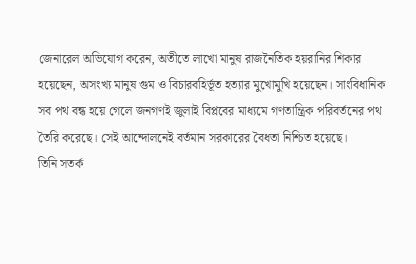জেনারেল অভিযোগ করেন, অতীতে লাখো মানুষ রাজনৈতিক হয়রানির শিকার হয়েছেন, অসংখ্য মানুষ গুম ও বিচারবহির্ভূত হত্যার মুখোমুখি হয়েছেন। সাংবিধানিক সব পথ বন্ধ হয়ে গেলে জনগণই জুলাই বিপ্লবের মাধ্যমে গণতান্ত্রিক পরিবর্তনের পথ তৈরি করেছে। সেই আন্দোলনেই বর্তমান সরকারের বৈধতা নিশ্চিত হয়েছে।
তিনি সতর্ক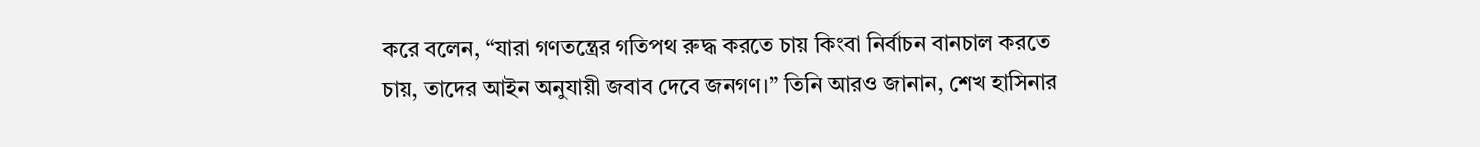করে বলেন, “যারা গণতন্ত্রের গতিপথ রুদ্ধ করতে চায় কিংবা নির্বাচন বানচাল করতে চায়, তাদের আইন অনুযায়ী জবাব দেবে জনগণ।” তিনি আরও জানান, শেখ হাসিনার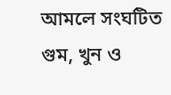আমলে সংঘটিত গুম, খুন ও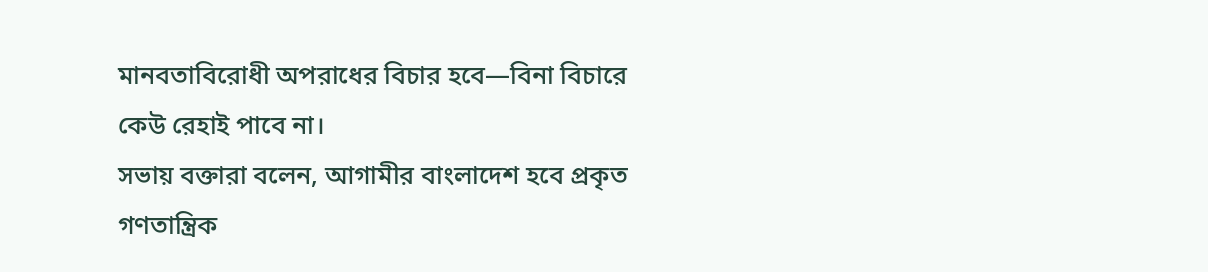মানবতাবিরোধী অপরাধের বিচার হবে—বিনা বিচারে কেউ রেহাই পাবে না।
সভায় বক্তারা বলেন, আগামীর বাংলাদেশ হবে প্রকৃত গণতান্ত্রিক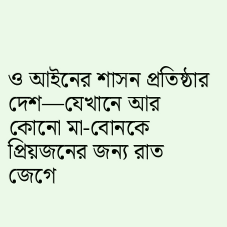ও আইনের শাসন প্রতিষ্ঠার দেশ—যেখানে আর কোনো মা-বোনকে প্রিয়জনের জন্য রাত জেগে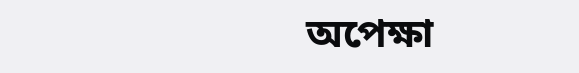অপেক্ষা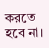করতে হবে না।